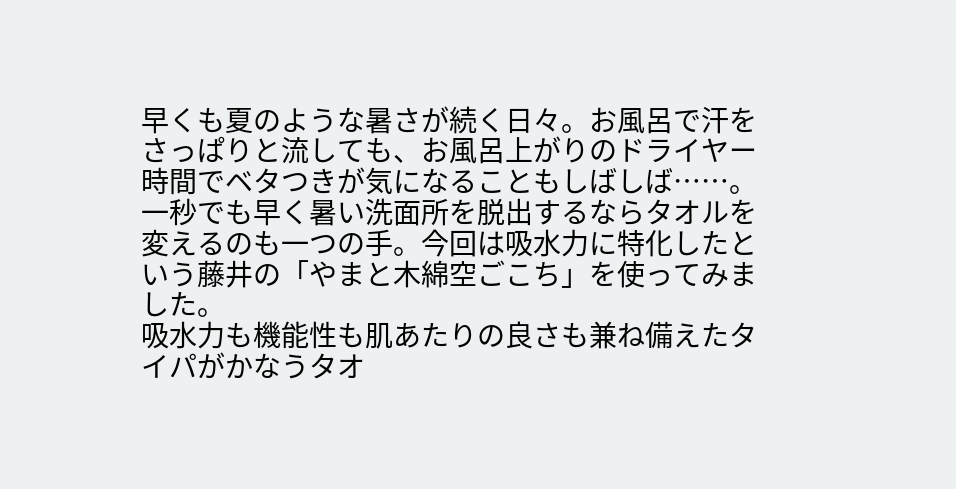早くも夏のような暑さが続く日々。お風呂で汗をさっぱりと流しても、お風呂上がりのドライヤー時間でベタつきが気になることもしばしば……。一秒でも早く暑い洗面所を脱出するならタオルを変えるのも一つの手。今回は吸水力に特化したという藤井の「やまと木綿空ごこち」を使ってみました。
吸水力も機能性も肌あたりの良さも兼ね備えたタイパがかなうタオ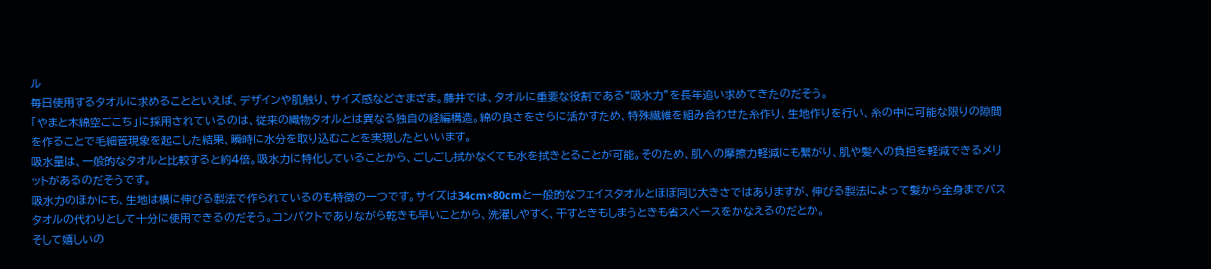ル
毎日使用するタオルに求めることといえば、デザインや肌触り、サイズ感などさまざま。藤井では、タオルに重要な役割である“吸水力”を長年追い求めてきたのだそう。
「やまと木綿空ごこち」に採用されているのは、従来の織物タオルとは異なる独自の経編構造。綿の良さをさらに活かすため、特殊繊維を組み合わせた糸作り、生地作りを行い、糸の中に可能な限りの隙間を作ることで毛細管現象を起こした結果、瞬時に水分を取り込むことを実現したといいます。
吸水量は、一般的なタオルと比較すると約4倍。吸水力に特化していることから、ごしごし拭かなくても水を拭きとることが可能。そのため、肌への摩擦力軽減にも繋がり、肌や髪への負担を軽減できるメリットがあるのだそうです。
吸水力のほかにも、生地は横に伸びる製法で作られているのも特徴の一つです。サイズは34cm×80cmと一般的なフェイスタオルとほぼ同じ大きさではありますが、伸びる製法によって髪から全身までバスタオルの代わりとして十分に使用できるのだそう。コンパクトでありながら乾きも早いことから、洗濯しやすく、干すときもしまうときも省スペースをかなえるのだとか。
そして嬉しいの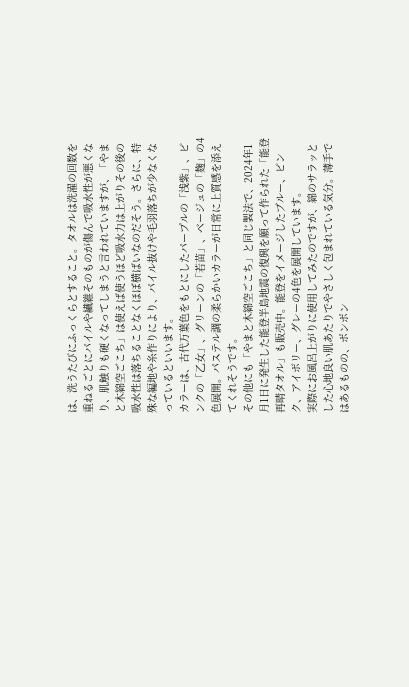は、洗うたびにふっくらとすること。タオルは洗濯の回数を重ねるごとにパイルや繊維そのものが傷んで吸水性が悪くなり、肌触りも硬くなってしまうと言われていますが、「やまと木綿空ごこち」は使えば使うほど吸水力は上がりその後の吸水性は落ちることなくほぼ横ばいなのだそう。さらに、特殊な編地や糸作りにより、パイル抜けや毛羽落ちが少なくなっているといいます。
カラーは、古代万葉色をもとにしたパープルの「浅紫」、ピンクの「乙女」、グリーンの「若苗」、ベージュの「麹」の4色展開。パステル調の柔らかいカラーが日常に上質感を添えてくれそうです。
その他にも「やまと木綿空ごこち」と同じ製法で、2024年1月1日に発生した能登半島地震の復興を願って作られた「能登再晴タオル」も販売中。能登をイメージしたブルー、ピンク、アイボリー、グレーの4色を展開しています。
実際にお風呂上がりに使用してみたのですが、綿のサラッとした心地良い肌あたりでやさしく包まれている気分。薄手ではあるものの、ポンポン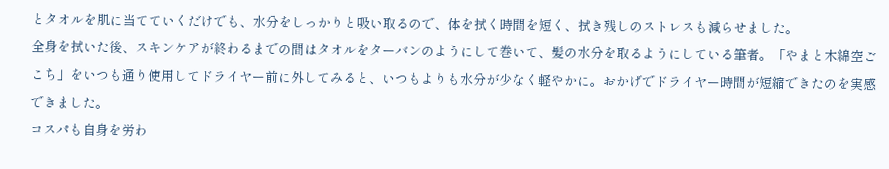とタオルを肌に当てていくだけでも、水分をしっかりと吸い取るので、体を拭く時間を短く、拭き残しのストレスも減らせました。
全身を拭いた後、スキンケアが終わるまでの間はタオルをターバンのようにして巻いて、髪の水分を取るようにしている筆者。「やまと木綿空ごこち」をいつも通り使用してドライヤー前に外してみると、いつもよりも水分が少なく軽やかに。おかげでドライヤー時間が短縮できたのを実感できました。
コスパも自身を労わ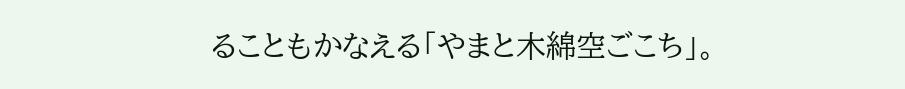ることもかなえる「やまと木綿空ごこち」。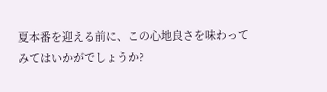夏本番を迎える前に、この心地良さを味わってみてはいかがでしょうか?